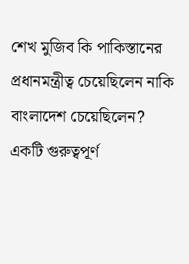শেখ মুজিব কি পাকিস্তানের প্রধানমন্ত্রীত্ব চেয়েছিলেন নাকি বাংলাদেশ চেয়েছিলেন?
একটি গুরুত্বপূর্ণ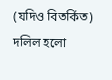(যদিও বিতর্কিত) দলিল হলো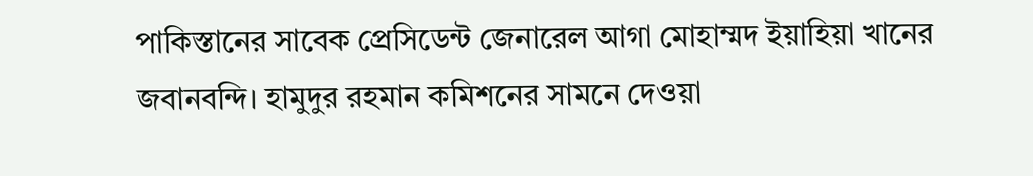পাকিস্তানের সাবেক প্রেসিডেন্ট জেনারেল আগা মোহাম্মদ ইয়াহিয়া খানের জবানবন্দি। হামুদুর রহমান কমিশনের সামনে দেওয়া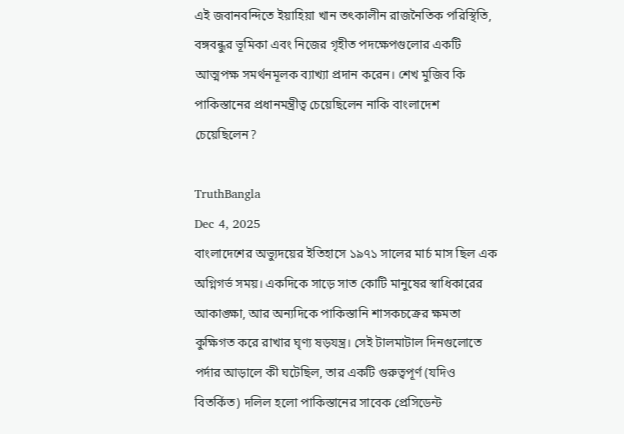এই জবানবন্দিতে ইয়াহিয়া খান তৎকালীন রাজনৈতিক পরিস্থিতি, বঙ্গবন্ধুর ভূমিকা এবং নিজের গৃহীত পদক্ষেপগুলোর একটি আত্মপক্ষ সমর্থনমূলক ব্যাখ্যা প্রদান করেন। শেখ মুজিব কি পাকিস্তানের প্রধানমন্ত্রীত্ব চেয়েছিলেন নাকি বাংলাদেশ চেয়েছিলেন?

TruthBangla
Dec 4, 2025
বাংলাদেশের অভ্যুদয়ের ইতিহাসে ১৯৭১ সালের মার্চ মাস ছিল এক অগ্নিগর্ভ সময়। একদিকে সাড়ে সাত কোটি মানুষের স্বাধিকারের আকাঙ্ক্ষা, আর অন্যদিকে পাকিস্তানি শাসকচক্রের ক্ষমতা কুক্ষিগত করে রাখার ঘৃণ্য ষড়যন্ত্র। সেই টালমাটাল দিনগুলোতে পর্দার আড়ালে কী ঘটেছিল, তার একটি গুরুত্বপূর্ণ (যদিও বিতর্কিত) দলিল হলো পাকিস্তানের সাবেক প্রেসিডেন্ট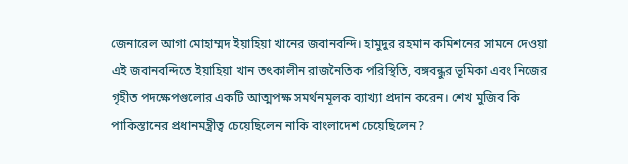জেনারেল আগা মোহাম্মদ ইয়াহিয়া খানের জবানবন্দি। হামুদুর রহমান কমিশনের সামনে দেওয়া এই জবানবন্দিতে ইয়াহিয়া খান তৎকালীন রাজনৈতিক পরিস্থিতি, বঙ্গবন্ধুর ভূমিকা এবং নিজের গৃহীত পদক্ষেপগুলোর একটি আত্মপক্ষ সমর্থনমূলক ব্যাখ্যা প্রদান করেন। শেখ মুজিব কি পাকিস্তানের প্রধানমন্ত্রীত্ব চেয়েছিলেন নাকি বাংলাদেশ চেয়েছিলেন?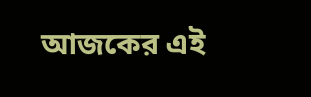আজকের এই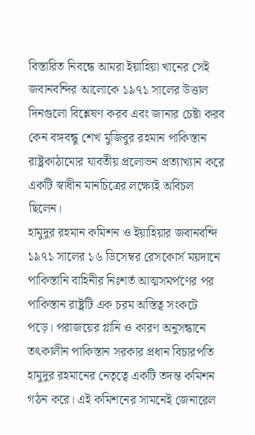বিস্তারিত নিবন্ধে আমরা ইয়াহিয়া খানের সেই জবানবন্দির আলোকে ১৯৭১ সালের উত্তাল দিনগুলো বিশ্লেষণ করব এবং জানার চেষ্টা করব কেন বঙ্গবন্ধু শেখ মুজিবুর রহমান পাকিস্তান রাষ্ট্রকাঠামোর যাবতীয় প্রলোভন প্রত্যাখ্যান করে একটি স্বাধীন মানচিত্রের লক্ষ্যেই অবিচল ছিলেন।
হামুদুর রহমান কমিশন ও ইয়াহিয়ার জবানবন্দি
১৯৭১ সালের ১৬ ডিসেম্বর রেসকোর্স ময়দানে পাকিস্তানি বাহিনীর নিঃশর্ত আত্মসমর্পণের পর পাকিস্তান রাষ্ট্রটি এক চরম অস্তিত্ব সংকটে পড়ে। পরাজয়ের গ্লানি ও কারণ অনুসন্ধানে তৎকালীন পাকিস্তান সরকার প্রধান বিচারপতি হামুদুর রহমানের নেতৃত্বে একটি তদন্ত কমিশন গঠন করে। এই কমিশনের সামনেই জেনারেল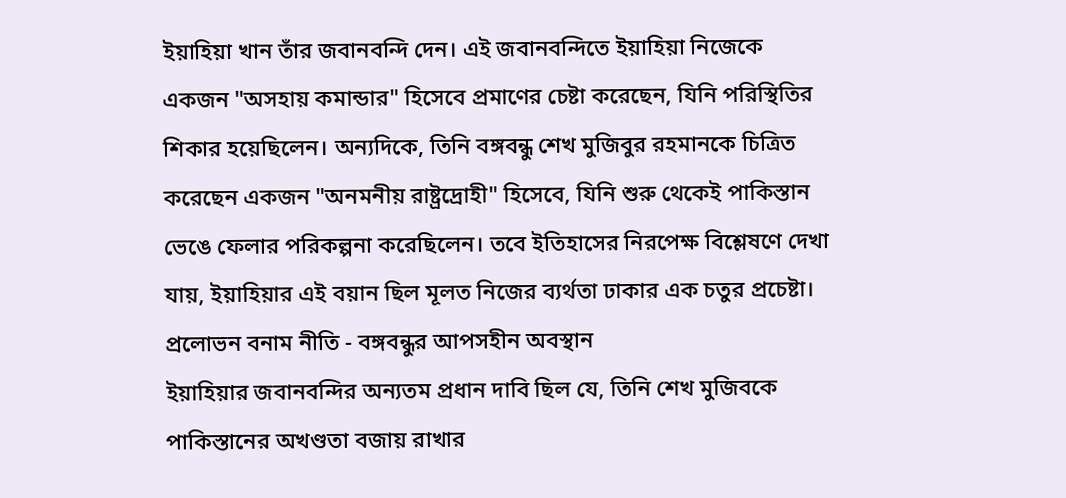ইয়াহিয়া খান তাঁর জবানবন্দি দেন। এই জবানবন্দিতে ইয়াহিয়া নিজেকে একজন "অসহায় কমান্ডার" হিসেবে প্রমাণের চেষ্টা করেছেন, যিনি পরিস্থিতির শিকার হয়েছিলেন। অন্যদিকে, তিনি বঙ্গবন্ধু শেখ মুজিবুর রহমানকে চিত্রিত করেছেন একজন "অনমনীয় রাষ্ট্রদ্রোহী" হিসেবে, যিনি শুরু থেকেই পাকিস্তান ভেঙে ফেলার পরিকল্পনা করেছিলেন। তবে ইতিহাসের নিরপেক্ষ বিশ্লেষণে দেখা যায়, ইয়াহিয়ার এই বয়ান ছিল মূলত নিজের ব্যর্থতা ঢাকার এক চতুর প্রচেষ্টা।
প্রলোভন বনাম নীতি - বঙ্গবন্ধুর আপসহীন অবস্থান
ইয়াহিয়ার জবানবন্দির অন্যতম প্রধান দাবি ছিল যে, তিনি শেখ মুজিবকে পাকিস্তানের অখণ্ডতা বজায় রাখার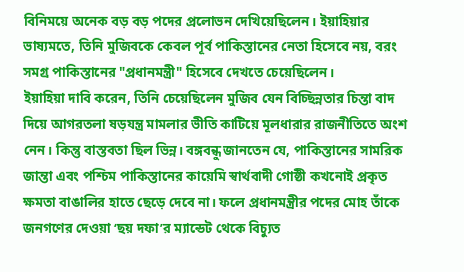বিনিময়ে অনেক বড় বড় পদের প্রলোভন দেখিয়েছিলেন। ইয়াহিয়ার ভাষ্যমতে, তিনি মুজিবকে কেবল পূর্ব পাকিস্তানের নেতা হিসেবে নয়, বরং সমগ্র পাকিস্তানের "প্রধানমন্ত্রী" হিসেবে দেখতে চেয়েছিলেন।
ইয়াহিয়া দাবি করেন, তিনি চেয়েছিলেন মুজিব যেন বিচ্ছিন্নতার চিন্তা বাদ দিয়ে আগরতলা ষড়যন্ত্র মামলার ভীতি কাটিয়ে মূলধারার রাজনীতিতে অংশ নেন। কিন্তু বাস্তবতা ছিল ভিন্ন। বঙ্গবন্ধু জানতেন যে, পাকিস্তানের সামরিক জান্তা এবং পশ্চিম পাকিস্তানের কায়েমি স্বার্থবাদী গোষ্ঠী কখনোই প্রকৃত ক্ষমতা বাঙালির হাতে ছেড়ে দেবে না। ফলে প্রধানমন্ত্রীর পদের মোহ তাঁকে জনগণের দেওয়া ‘ছয় দফা’র ম্যান্ডেট থেকে বিচ্যুত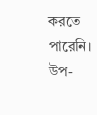করতে পারেনি।
উপ-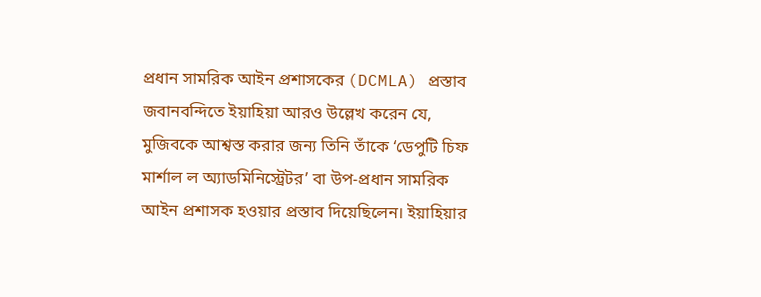প্রধান সামরিক আইন প্রশাসকের (DCMLA) প্রস্তাব
জবানবন্দিতে ইয়াহিয়া আরও উল্লেখ করেন যে, মুজিবকে আশ্বস্ত করার জন্য তিনি তাঁকে ‘ডেপুটি চিফ মার্শাল ল অ্যাডমিনিস্ট্রেটর’ বা উপ-প্রধান সামরিক আইন প্রশাসক হওয়ার প্রস্তাব দিয়েছিলেন। ইয়াহিয়ার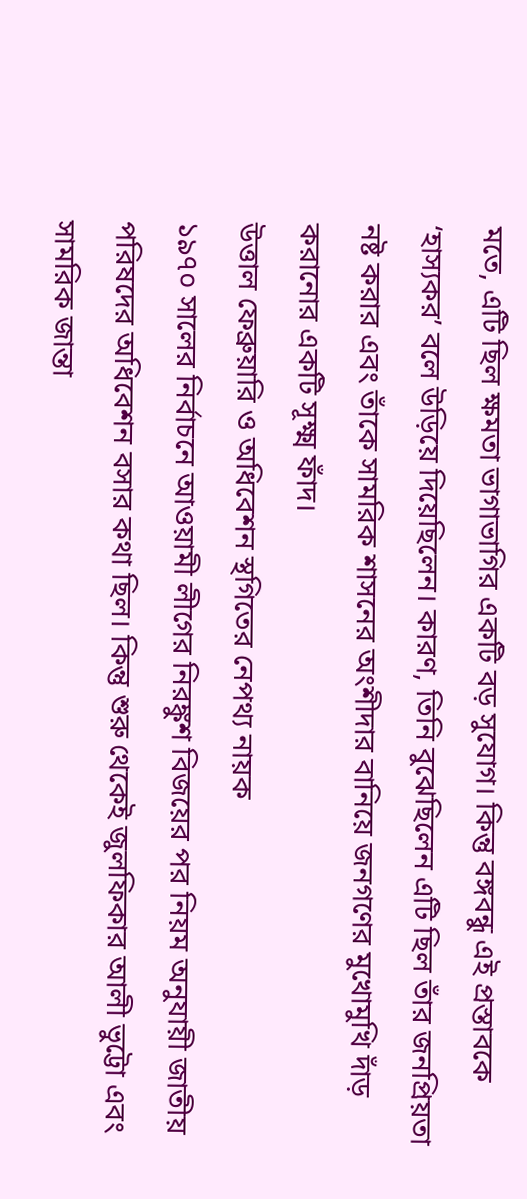মতে, এটি ছিল ক্ষমতা ভাগাভাগির একটি বড় সুযোগ। কিন্তু বঙ্গবন্ধু এই প্রস্তাবকে ‘হাস্যকর’ বলে উড়িয়ে দিয়েছিলেন। কারণ, তিনি বুঝেছিলেন এটি ছিল তাঁর জনপ্রিয়তা নষ্ট করার এবং তাঁকে সামরিক শাসনের অংশীদার বানিয়ে জনগণের মুখোমুখি দাঁড় করানোর একটি সূক্ষ্ম ফাঁদ।
উত্তাল ফেব্রুয়ারি ও অধিবেশন স্থগিতের নেপথ্য নায়ক
১৯৭০ সালের নির্বাচনে আওয়ামী লীগের নিরঙ্কুশ বিজয়ের পর নিয়ম অনুযায়ী জাতীয় পরিষদের অধিবেশন বসার কথা ছিল। কিন্তু শুরু থেকেই জুলফিকার আলী ভুট্টো এবং সামরিক জান্তা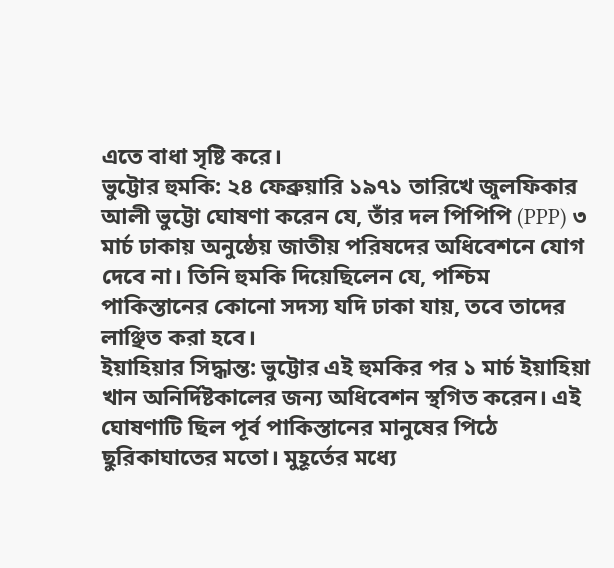এতে বাধা সৃষ্টি করে।
ভুট্টোর হুমকি: ২৪ ফেব্রুয়ারি ১৯৭১ তারিখে জুলফিকার আলী ভুট্টো ঘোষণা করেন যে, তাঁর দল পিপিপি (PPP) ৩ মার্চ ঢাকায় অনুষ্ঠেয় জাতীয় পরিষদের অধিবেশনে যোগ দেবে না। তিনি হুমকি দিয়েছিলেন যে, পশ্চিম পাকিস্তানের কোনো সদস্য যদি ঢাকা যায়, তবে তাদের লাঞ্ছিত করা হবে।
ইয়াহিয়ার সিদ্ধান্ত: ভুট্টোর এই হুমকির পর ১ মার্চ ইয়াহিয়া খান অনির্দিষ্টকালের জন্য অধিবেশন স্থগিত করেন। এই ঘোষণাটি ছিল পূর্ব পাকিস্তানের মানুষের পিঠে ছুরিকাঘাতের মতো। মুহূর্তের মধ্যে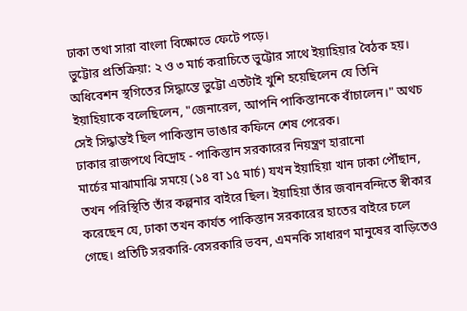ঢাকা তথা সারা বাংলা বিক্ষোভে ফেটে পড়ে।
ভুট্টোর প্রতিক্রিয়া: ২ ও ৩ মার্চ করাচিতে ভুট্টোর সাথে ইয়াহিয়ার বৈঠক হয়। অধিবেশন স্থগিতের সিদ্ধান্তে ভুট্টো এতটাই খুশি হয়েছিলেন যে তিনি ইয়াহিয়াকে বলেছিলেন, "জেনারেল, আপনি পাকিস্তানকে বাঁচালেন।" অথচ সেই সিদ্ধান্তই ছিল পাকিস্তান ভাঙার কফিনে শেষ পেরেক।
ঢাকার রাজপথে বিদ্রোহ - পাকিস্তান সরকারের নিয়ন্ত্রণ হারানো
মার্চের মাঝামাঝি সময়ে (১৪ বা ১৫ মার্চ) যখন ইয়াহিয়া খান ঢাকা পৌঁছান, তখন পরিস্থিতি তাঁর কল্পনার বাইরে ছিল। ইয়াহিয়া তাঁর জবানবন্দিতে স্বীকার করেছেন যে, ঢাকা তখন কার্যত পাকিস্তান সরকারের হাতের বাইরে চলে গেছে। প্রতিটি সরকারি-বেসরকারি ভবন, এমনকি সাধারণ মানুষের বাড়িতেও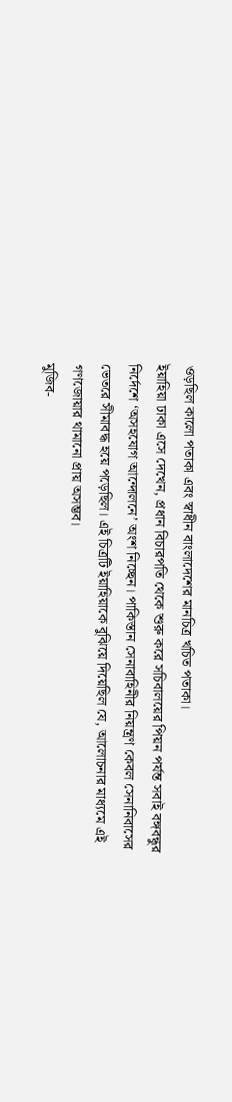ওড়ছিল কালো পতাকা এবং স্বাধীন বাংলাদেশের মানচিত্র খচিত পতাকা।
ইয়াহিয়া ঢাকা এসে দেখেন, প্রধান বিচারপতি থেকে শুরু করে সচিবালয়ের পিয়ন পর্যন্ত সবাই বঙ্গবন্ধুর নির্দেশে ‘অসহযোগ আন্দোলনে’ অংশ নিচ্ছেন। পাকিস্তান সেনাবাহিনীর নিয়ন্ত্রণ কেবল সেনানিবাসের ভেতরে সীমাবদ্ধ হয়ে পড়েছিল। এই চিত্রটি ইয়াহিয়াকে বুঝিয়ে দিয়েছিল যে, আলোচনার মাধ্যমে এই গণজোয়ার থামানো প্রায় অসম্ভব।
মুজিব-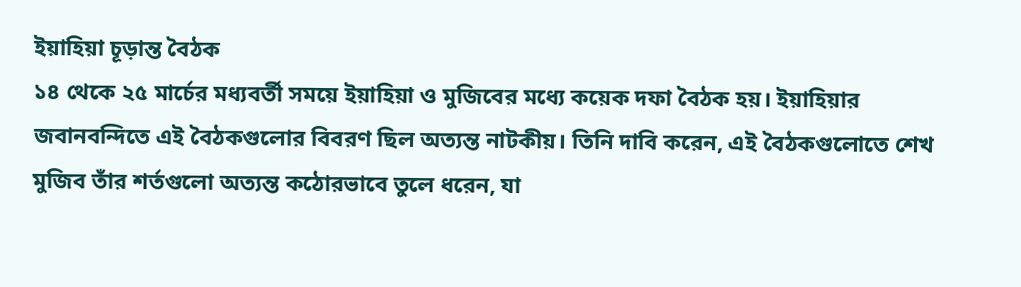ইয়াহিয়া চূড়ান্ত বৈঠক
১৪ থেকে ২৫ মার্চের মধ্যবর্তী সময়ে ইয়াহিয়া ও মুজিবের মধ্যে কয়েক দফা বৈঠক হয়। ইয়াহিয়ার জবানবন্দিতে এই বৈঠকগুলোর বিবরণ ছিল অত্যন্ত নাটকীয়। তিনি দাবি করেন, এই বৈঠকগুলোতে শেখ মুজিব তাঁর শর্তগুলো অত্যন্ত কঠোরভাবে তুলে ধরেন, যা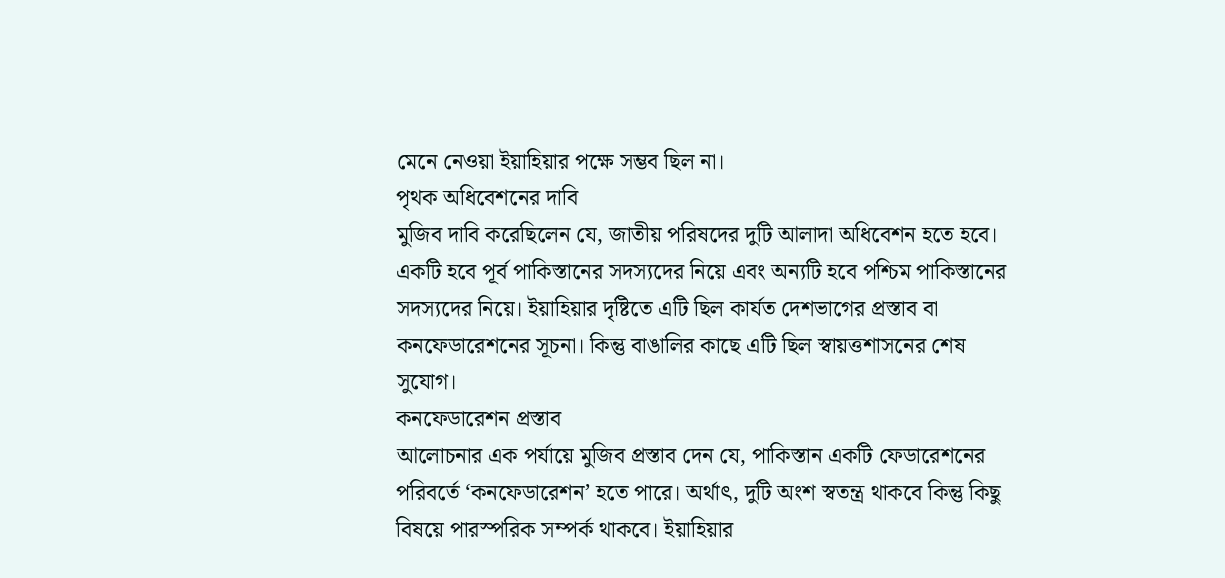মেনে নেওয়া ইয়াহিয়ার পক্ষে সম্ভব ছিল না।
পৃথক অধিবেশনের দাবি
মুজিব দাবি করেছিলেন যে, জাতীয় পরিষদের দুটি আলাদা অধিবেশন হতে হবে। একটি হবে পূর্ব পাকিস্তানের সদস্যদের নিয়ে এবং অন্যটি হবে পশ্চিম পাকিস্তানের সদস্যদের নিয়ে। ইয়াহিয়ার দৃষ্টিতে এটি ছিল কার্যত দেশভাগের প্রস্তাব বা কনফেডারেশনের সূচনা। কিন্তু বাঙালির কাছে এটি ছিল স্বায়ত্তশাসনের শেষ সুযোগ।
কনফেডারেশন প্রস্তাব
আলোচনার এক পর্যায়ে মুজিব প্রস্তাব দেন যে, পাকিস্তান একটি ফেডারেশনের পরিবর্তে ‘কনফেডারেশন’ হতে পারে। অর্থাৎ, দুটি অংশ স্বতন্ত্র থাকবে কিন্তু কিছু বিষয়ে পারস্পরিক সম্পর্ক থাকবে। ইয়াহিয়ার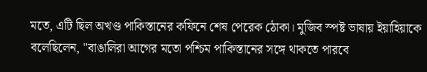মতে, এটি ছিল অখণ্ড পাকিস্তানের কফিনে শেষ পেরেক ঠোকা। মুজিব স্পষ্ট ভাষায় ইয়াহিয়াকে বলেছিলেন, "বাঙালিরা আগের মতো পশ্চিম পাকিস্তানের সঙ্গে থাকতে পারবে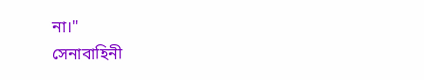না।"
সেনাবাহিনী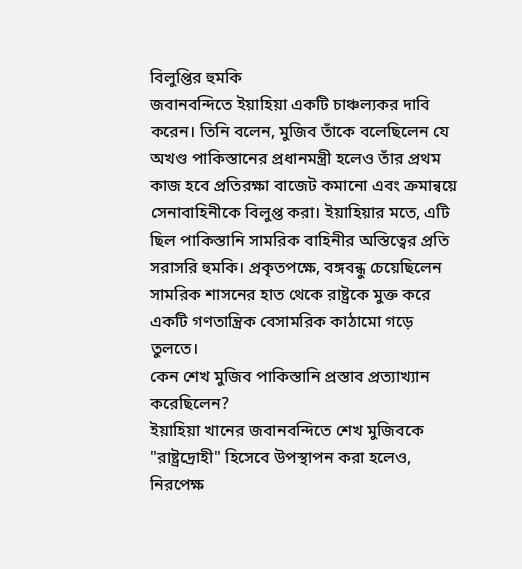বিলুপ্তির হুমকি
জবানবন্দিতে ইয়াহিয়া একটি চাঞ্চল্যকর দাবি করেন। তিনি বলেন, মুজিব তাঁকে বলেছিলেন যে অখণ্ড পাকিস্তানের প্রধানমন্ত্রী হলেও তাঁর প্রথম কাজ হবে প্রতিরক্ষা বাজেট কমানো এবং ক্রমান্বয়ে সেনাবাহিনীকে বিলুপ্ত করা। ইয়াহিয়ার মতে, এটি ছিল পাকিস্তানি সামরিক বাহিনীর অস্তিত্বের প্রতি সরাসরি হুমকি। প্রকৃতপক্ষে, বঙ্গবন্ধু চেয়েছিলেন সামরিক শাসনের হাত থেকে রাষ্ট্রকে মুক্ত করে একটি গণতান্ত্রিক বেসামরিক কাঠামো গড়ে তুলতে।
কেন শেখ মুজিব পাকিস্তানি প্রস্তাব প্রত্যাখ্যান করেছিলেন?
ইয়াহিয়া খানের জবানবন্দিতে শেখ মুজিবকে "রাষ্ট্রদ্রোহী" হিসেবে উপস্থাপন করা হলেও, নিরপেক্ষ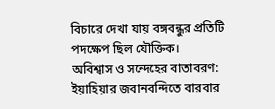বিচারে দেখা যায় বঙ্গবন্ধুর প্রতিটি পদক্ষেপ ছিল যৌক্তিক।
অবিশ্বাস ও সন্দেহের বাতাবরণ: ইয়াহিয়ার জবানবন্দিতে বারবার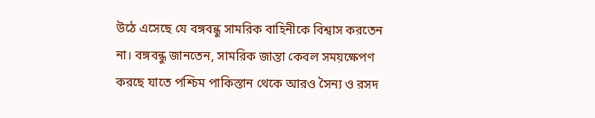উঠে এসেছে যে বঙ্গবন্ধু সামরিক বাহিনীকে বিশ্বাস করতেন না। বঙ্গবন্ধু জানতেন, সামরিক জান্তা কেবল সময়ক্ষেপণ করছে যাতে পশ্চিম পাকিস্তান থেকে আরও সৈন্য ও রসদ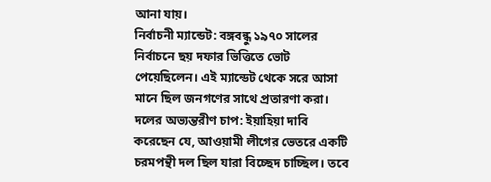আনা যায়।
নির্বাচনী ম্যান্ডেট: বঙ্গবন্ধু ১৯৭০ সালের নির্বাচনে ছয় দফার ভিত্তিতে ভোট পেয়েছিলেন। এই ম্যান্ডেট থেকে সরে আসা মানে ছিল জনগণের সাথে প্রতারণা করা।
দলের অভ্যন্তরীণ চাপ: ইয়াহিয়া দাবি করেছেন যে, আওয়ামী লীগের ভেতরে একটি চরমপন্থী দল ছিল যারা বিচ্ছেদ চাচ্ছিল। তবে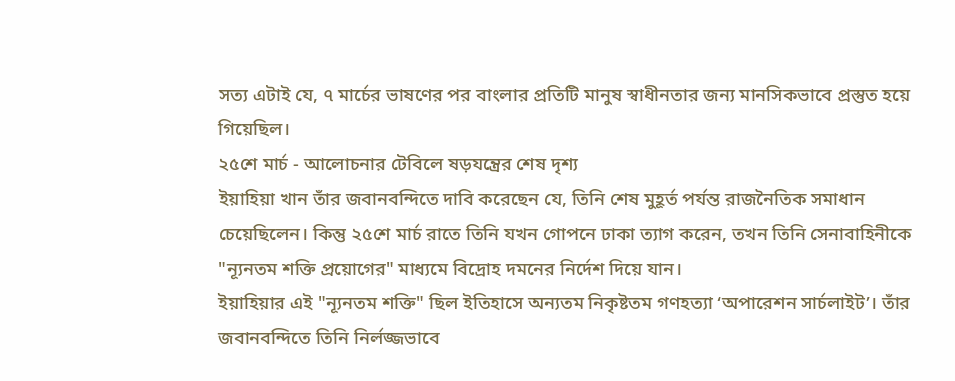সত্য এটাই যে, ৭ মার্চের ভাষণের পর বাংলার প্রতিটি মানুষ স্বাধীনতার জন্য মানসিকভাবে প্রস্তুত হয়ে গিয়েছিল।
২৫শে মার্চ - আলোচনার টেবিলে ষড়যন্ত্রের শেষ দৃশ্য
ইয়াহিয়া খান তাঁর জবানবন্দিতে দাবি করেছেন যে, তিনি শেষ মুহূর্ত পর্যন্ত রাজনৈতিক সমাধান চেয়েছিলেন। কিন্তু ২৫শে মার্চ রাতে তিনি যখন গোপনে ঢাকা ত্যাগ করেন, তখন তিনি সেনাবাহিনীকে "ন্যূনতম শক্তি প্রয়োগের" মাধ্যমে বিদ্রোহ দমনের নির্দেশ দিয়ে যান।
ইয়াহিয়ার এই "ন্যূনতম শক্তি" ছিল ইতিহাসে অন্যতম নিকৃষ্টতম গণহত্যা ‘অপারেশন সার্চলাইট’। তাঁর জবানবন্দিতে তিনি নির্লজ্জভাবে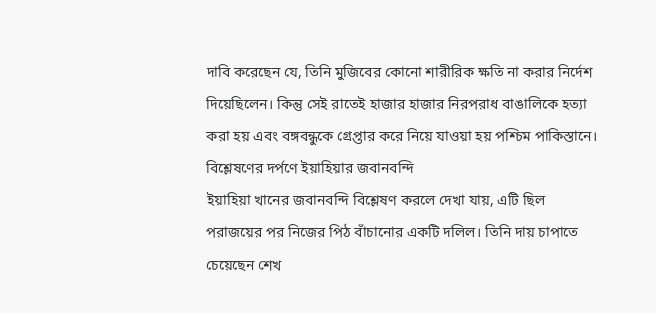দাবি করেছেন যে, তিনি মুজিবের কোনো শারীরিক ক্ষতি না করার নির্দেশ দিয়েছিলেন। কিন্তু সেই রাতেই হাজার হাজার নিরপরাধ বাঙালিকে হত্যা করা হয় এবং বঙ্গবন্ধুকে গ্রেপ্তার করে নিয়ে যাওয়া হয় পশ্চিম পাকিস্তানে।
বিশ্লেষণের দর্পণে ইয়াহিয়ার জবানবন্দি
ইয়াহিয়া খানের জবানবন্দি বিশ্লেষণ করলে দেখা যায়, এটি ছিল পরাজয়ের পর নিজের পিঠ বাঁচানোর একটি দলিল। তিনি দায় চাপাতে চেয়েছেন শেখ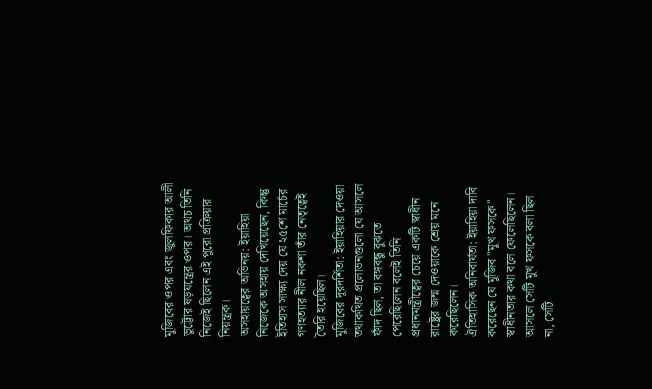মুজিবের ওপর এবং জুলফিকার আলী ভুট্টোর ষড়যন্ত্রের ওপর। অথচ তিনি নিজেই ছিলেন এই পুরো প্রক্রিয়ার নিয়ন্ত্রক।
অসহায়ত্বের অভিনয়: ইয়াহিয়া নিজেকে অসহায় দেখিয়েছেন, কিন্তু ইতিহাস সাক্ষ্য দেয় যে ২৫শে মার্চের গণহত্যার নীল নকশা তাঁর নেতৃত্বেই তৈরি হয়েছিল।
মুজিবের দূরদর্শিতা: ইয়াহিয়ার দেওয়া তথাকথিত প্রলোভনগুলো যে আসলে ফাঁদ ছিল, তা বঙ্গবন্ধু বুঝতে পেরেছিলেন বলেই তিনি প্রধানমন্ত্রীত্বের চেয়ে একটি স্বাধীন রাষ্ট্রের জন্ম দেওয়াকে শ্রেয় মনে করেছিলেন।
ঐতিহাসিক অনিবার্যতা: ইয়াহিয়া দাবি করেছেন যে মুজিব "মুখ ফসকে" স্বাধীনতার কথা বলে ফেলেছিলেন। আসলে সেটি মুখ ফসকে বলা ছিল না, সেটি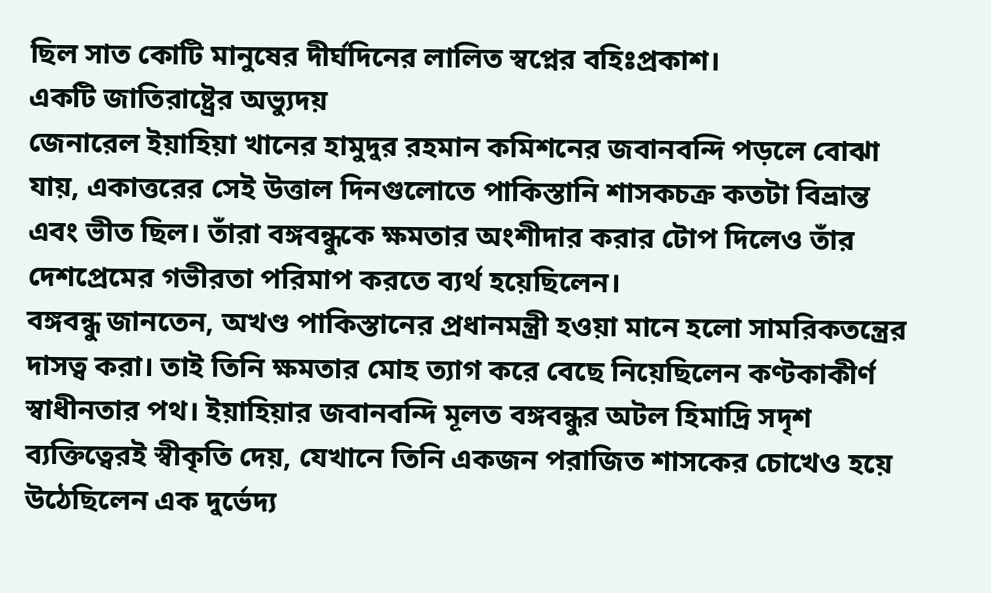ছিল সাত কোটি মানুষের দীর্ঘদিনের লালিত স্বপ্নের বহিঃপ্রকাশ।
একটি জাতিরাষ্ট্রের অভ্যুদয়
জেনারেল ইয়াহিয়া খানের হামুদুর রহমান কমিশনের জবানবন্দি পড়লে বোঝা যায়, একাত্তরের সেই উত্তাল দিনগুলোতে পাকিস্তানি শাসকচক্র কতটা বিভ্রান্ত এবং ভীত ছিল। তাঁরা বঙ্গবন্ধুকে ক্ষমতার অংশীদার করার টোপ দিলেও তাঁর দেশপ্রেমের গভীরতা পরিমাপ করতে ব্যর্থ হয়েছিলেন।
বঙ্গবন্ধু জানতেন, অখণ্ড পাকিস্তানের প্রধানমন্ত্রী হওয়া মানে হলো সামরিকতন্ত্রের দাসত্ব করা। তাই তিনি ক্ষমতার মোহ ত্যাগ করে বেছে নিয়েছিলেন কণ্টকাকীর্ণ স্বাধীনতার পথ। ইয়াহিয়ার জবানবন্দি মূলত বঙ্গবন্ধুর অটল হিমাদ্রি সদৃশ ব্যক্তিত্বেরই স্বীকৃতি দেয়, যেখানে তিনি একজন পরাজিত শাসকের চোখেও হয়ে উঠেছিলেন এক দুর্ভেদ্য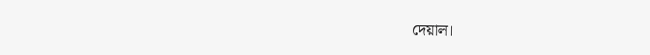দেয়াল।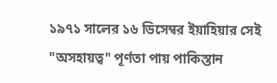১৯৭১ সালের ১৬ ডিসেম্বর ইয়াহিয়ার সেই "অসহায়ত্ব" পূর্ণতা পায় পাকিস্তান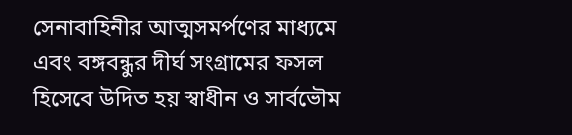সেনাবাহিনীর আত্মসমর্পণের মাধ্যমে এবং বঙ্গবন্ধুর দীর্ঘ সংগ্রামের ফসল হিসেবে উদিত হয় স্বাধীন ও সার্বভৌম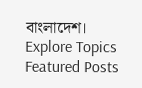বাংলাদেশ।
Explore Topics
Featured Posts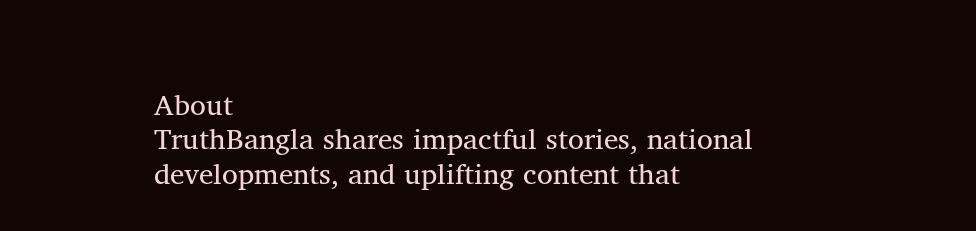About
TruthBangla shares impactful stories, national developments, and uplifting content that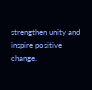strengthen unity and inspire positive change.